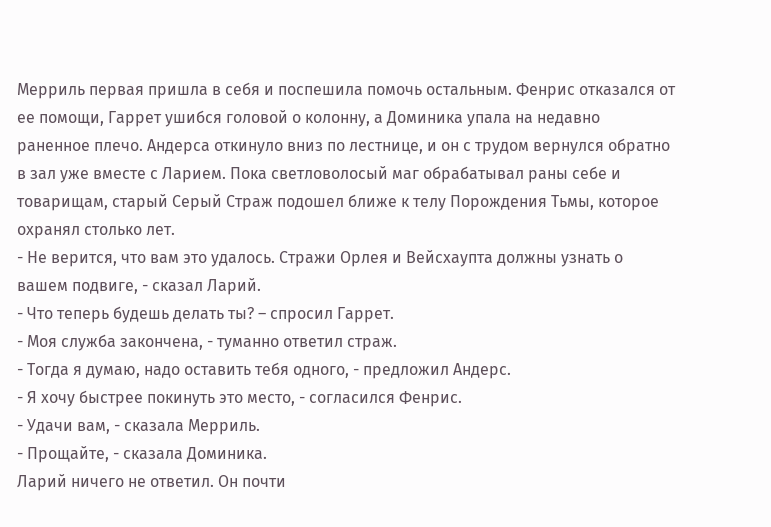Мерриль первая пришла в себя и поспешила помочь остальным. Фенрис отказался от ее помощи, Гаррет ушибся головой о колонну, а Доминика упала на недавно раненное плечо. Андерса откинуло вниз по лестнице, и он с трудом вернулся обратно в зал уже вместе с Ларием. Пока светловолосый маг обрабатывал раны себе и товарищам, старый Серый Страж подошел ближе к телу Порождения Тьмы, которое охранял столько лет.
- Не верится, что вам это удалось. Стражи Орлея и Вейсхаупта должны узнать о вашем подвиге, - сказал Ларий.
- Что теперь будешь делать ты? – спросил Гаррет.
- Моя служба закончена, - туманно ответил страж.
- Тогда я думаю, надо оставить тебя одного, - предложил Андерс.
- Я хочу быстрее покинуть это место, - согласился Фенрис.
- Удачи вам, - сказала Мерриль.
- Прощайте, - сказала Доминика.
Ларий ничего не ответил. Он почти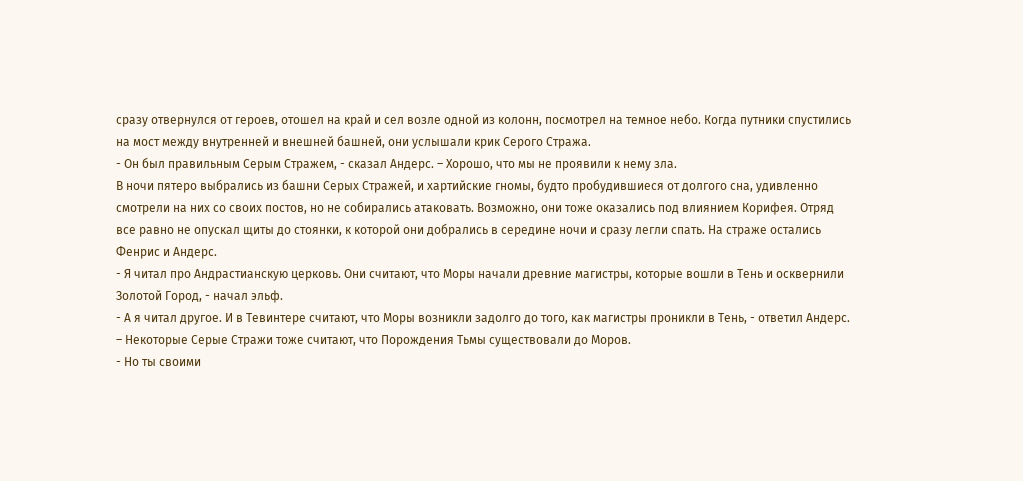сразу отвернулся от героев, отошел на край и сел возле одной из колонн, посмотрел на темное небо. Когда путники спустились на мост между внутренней и внешней башней, они услышали крик Серого Стража.
- Он был правильным Серым Стражем, - сказал Андерс. – Хорошо, что мы не проявили к нему зла.
В ночи пятеро выбрались из башни Серых Стражей, и хартийские гномы, будто пробудившиеся от долгого сна, удивленно смотрели на них со своих постов, но не собирались атаковать. Возможно, они тоже оказались под влиянием Корифея. Отряд все равно не опускал щиты до стоянки, к которой они добрались в середине ночи и сразу легли спать. На страже остались Фенрис и Андерс.
- Я читал про Андрастианскую церковь. Они считают, что Моры начали древние магистры, которые вошли в Тень и осквернили Золотой Город, - начал эльф.
- А я читал другое. И в Тевинтере считают, что Моры возникли задолго до того, как магистры проникли в Тень, - ответил Андерс. – Некоторые Серые Стражи тоже считают, что Порождения Тьмы существовали до Моров.
- Но ты своими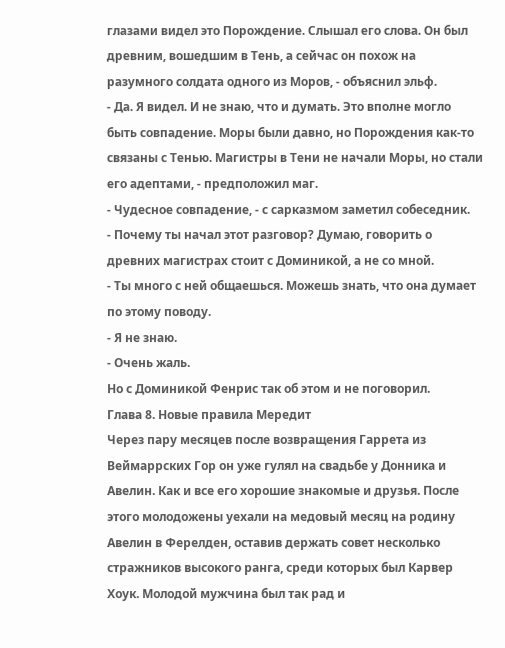глазами видел это Порождение. Слышал его слова. Он был древним, вошедшим в Тень, а сейчас он похож на разумного солдата одного из Моров, - объяснил эльф.
- Да. Я видел. И не знаю, что и думать. Это вполне могло быть совпадение. Моры были давно, но Порождения как-то связаны с Тенью. Магистры в Тени не начали Моры, но стали его адептами, - предположил маг.
- Чудесное совпадение, - с сарказмом заметил собеседник.
- Почему ты начал этот разговор? Думаю, говорить о древних магистрах стоит с Доминикой, а не со мной.
- Ты много с ней общаешься. Можешь знать, что она думает по этому поводу.
- Я не знаю.
- Очень жаль.
Но с Доминикой Фенрис так об этом и не поговорил.
Глава 8. Новые правила Мередит
Через пару месяцев после возвращения Гаррета из Веймаррских Гор он уже гулял на свадьбе у Донника и Авелин. Как и все его хорошие знакомые и друзья. После этого молодожены уехали на медовый месяц на родину Авелин в Ферелден, оставив держать совет несколько стражников высокого ранга, среди которых был Карвер Хоук. Молодой мужчина был так рад и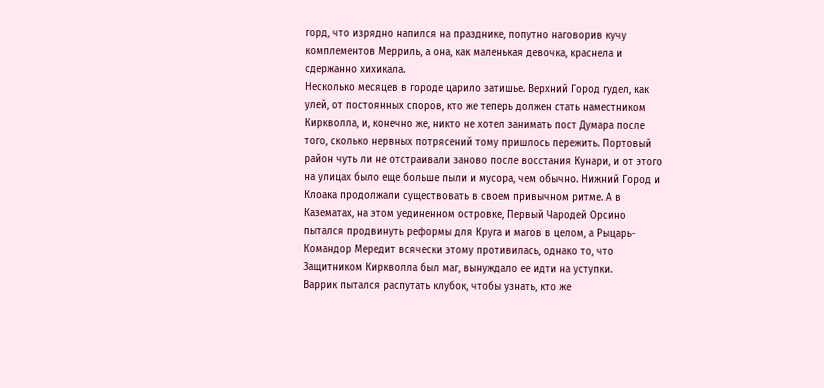горд, что изрядно напился на празднике, попутно наговорив кучу комплементов Мерриль, а она, как маленькая девочка, краснела и сдержанно хихикала.
Несколько месяцев в городе царило затишье. Верхний Город гудел, как улей, от постоянных споров, кто же теперь должен стать наместником Киркволла, и, конечно же, никто не хотел занимать пост Думара после того, сколько нервных потрясений тому пришлось пережить. Портовый район чуть ли не отстраивали заново после восстания Кунари, и от этого на улицах было еще больше пыли и мусора, чем обычно. Нижний Город и Клоака продолжали существовать в своем привычном ритме. А в Казематах, на этом уединенном островке, Первый Чародей Орсино пытался продвинуть реформы для Круга и магов в целом, а Рыцарь-Командор Мередит всячески этому противилась, однако то, что Защитником Киркволла был маг, вынуждало ее идти на уступки.
Варрик пытался распутать клубок, чтобы узнать, кто же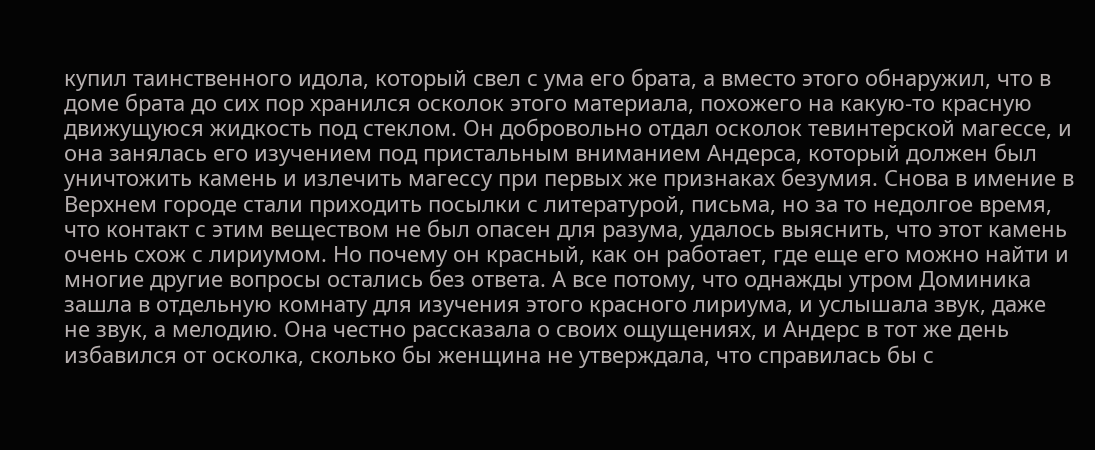купил таинственного идола, который свел с ума его брата, а вместо этого обнаружил, что в доме брата до сих пор хранился осколок этого материала, похожего на какую-то красную движущуюся жидкость под стеклом. Он добровольно отдал осколок тевинтерской магессе, и она занялась его изучением под пристальным вниманием Андерса, который должен был уничтожить камень и излечить магессу при первых же признаках безумия. Снова в имение в Верхнем городе стали приходить посылки с литературой, письма, но за то недолгое время, что контакт с этим веществом не был опасен для разума, удалось выяснить, что этот камень очень схож с лириумом. Но почему он красный, как он работает, где еще его можно найти и многие другие вопросы остались без ответа. А все потому, что однажды утром Доминика зашла в отдельную комнату для изучения этого красного лириума, и услышала звук, даже не звук, а мелодию. Она честно рассказала о своих ощущениях, и Андерс в тот же день избавился от осколка, сколько бы женщина не утверждала, что справилась бы с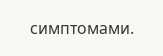симптомами.